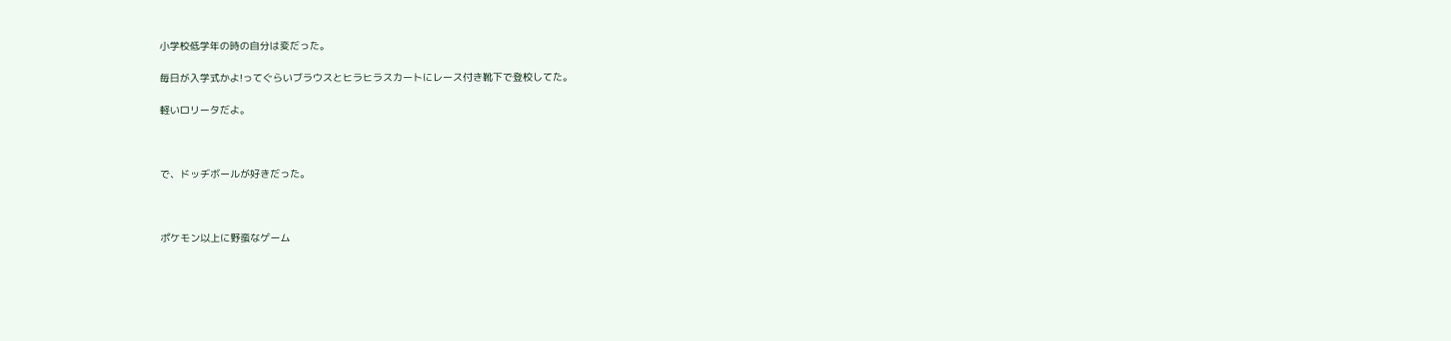小学校低学年の時の自分は変だった。

毎日が入学式かよ!ってぐらいブラウスとヒラヒラスカートにレース付き靴下で登校してた。

軽いロリータだよ。



で、ドッヂボールが好きだった。



ポケモン以上に野蛮なゲーム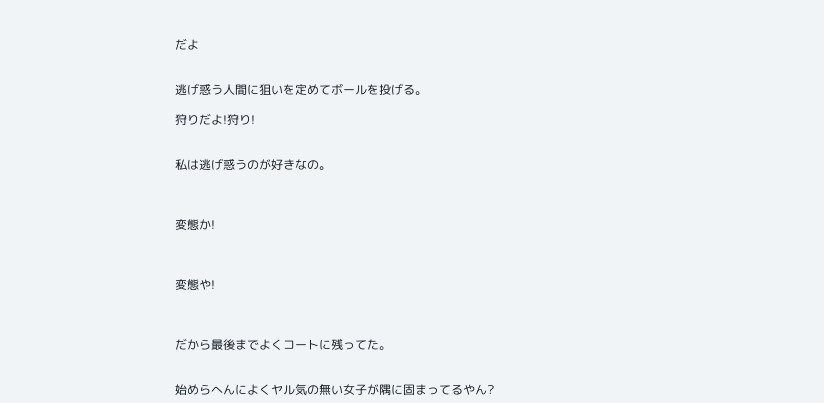だよ


逃げ惑う人間に狙いを定めてボールを投げる。

狩りだよ!狩り!


私は逃げ惑うのが好きなの。



変態か!



変態や!



だから最後までよくコートに残ってた。


始めらへんによくヤル気の無い女子が隅に固まってるやん?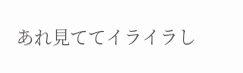あれ見ててイライラし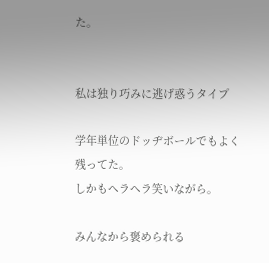た。


私は独り巧みに逃げ惑うタイプ

学年単位のドッヂボールでもよく残ってた。
しかもヘラヘラ笑いながら。

みんなから褒められる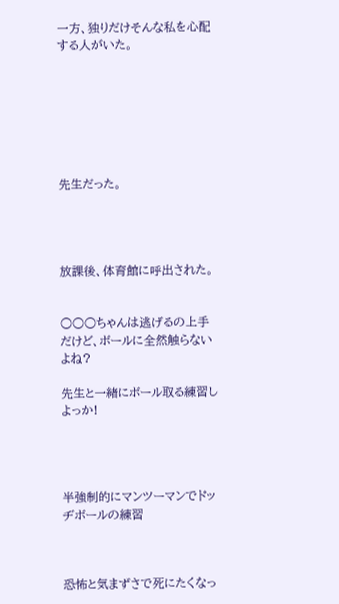一方、独りだけそんな私を心配する人がいた。







先生だった。




放課後、体育館に呼出された。


○○○ちゃんは逃げるの上手だけど、ボールに全然触らないよね?

先生と一緒にボール取る練習しよっか!




半強制的にマンツーマンでドッヂボールの練習



恐怖と気まずさで死にたくなっ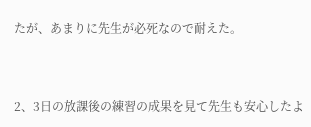たが、あまりに先生が必死なので耐えた。



2、3日の放課後の練習の成果を見て先生も安心したよ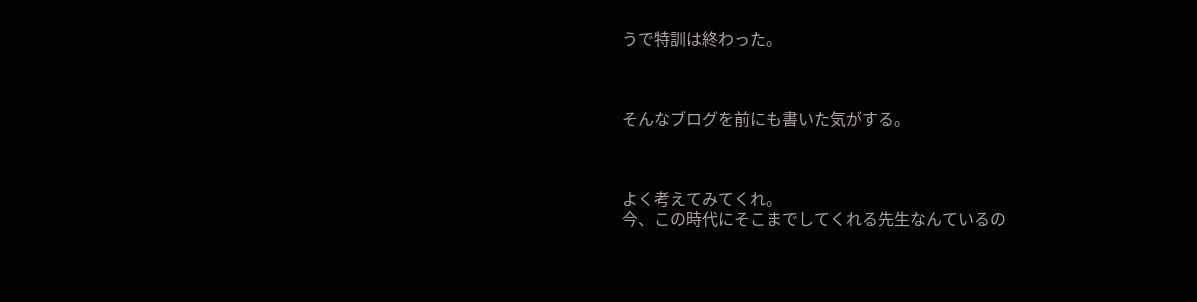うで特訓は終わった。



そんなブログを前にも書いた気がする。



よく考えてみてくれ。
今、この時代にそこまでしてくれる先生なんているの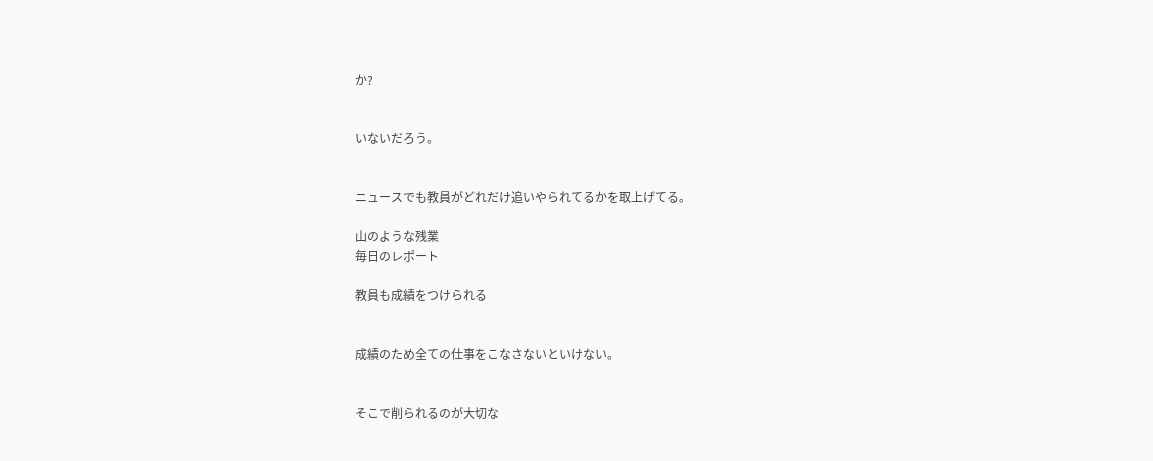か?


いないだろう。


ニュースでも教員がどれだけ追いやられてるかを取上げてる。

山のような残業
毎日のレポート

教員も成績をつけられる


成績のため全ての仕事をこなさないといけない。


そこで削られるのが大切な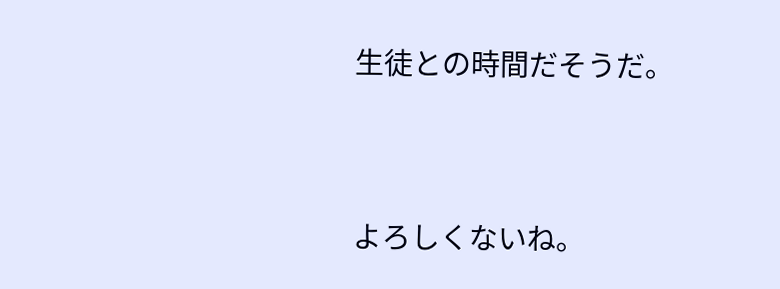生徒との時間だそうだ。



よろしくないね。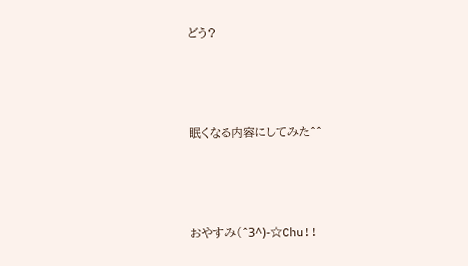どう?




眠くなる内容にしてみた^^




おやすみ(^З^)-☆Chu!!